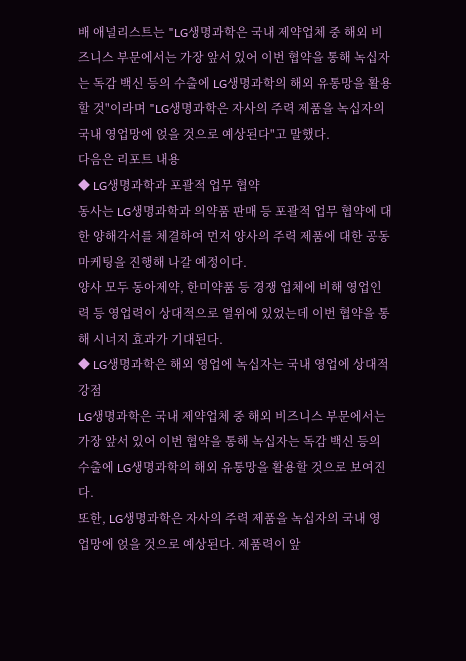배 애널리스트는 "LG생명과학은 국내 제약업체 중 해외 비즈니스 부문에서는 가장 앞서 있어 이번 협약을 통해 녹십자는 독감 백신 등의 수출에 LG생명과학의 해외 유통망을 활용할 것"이라며 "LG생명과학은 자사의 주력 제품을 녹십자의 국내 영업망에 얹을 것으로 예상된다"고 말했다.
다음은 리포트 내용
◆ LG생명과학과 포괄적 업무 협약
동사는 LG생명과학과 의약품 판매 등 포괄적 업무 협약에 대한 양해각서를 체결하여 먼저 양사의 주력 제품에 대한 공동 마케팅을 진행해 나갈 예정이다.
양사 모두 동아제약, 한미약품 등 경쟁 업체에 비해 영업인력 등 영업력이 상대적으로 열위에 있었는데 이번 협약을 통해 시너지 효과가 기대된다.
◆ LG생명과학은 해외 영업에 녹십자는 국내 영업에 상대적 강점
LG생명과학은 국내 제약업체 중 해외 비즈니스 부문에서는 가장 앞서 있어 이번 협약을 통해 녹십자는 독감 백신 등의 수출에 LG생명과학의 해외 유통망을 활용할 것으로 보여진다.
또한, LG생명과학은 자사의 주력 제품을 녹십자의 국내 영업망에 얹을 것으로 예상된다. 제품력이 앞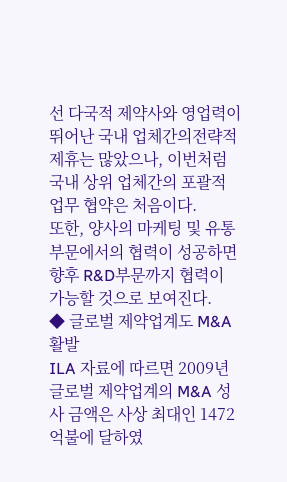선 다국적 제약사와 영업력이 뛰어난 국내 업체간의전략적 제휴는 많았으나, 이번처럼 국내 상위 업체간의 포괄적 업무 협약은 처음이다.
또한, 양사의 마케팅 및 유통 부문에서의 협력이 성공하면 향후 R&D부문까지 협력이 가능할 것으로 보여진다.
◆ 글로벌 제약업계도 M&A 활발
ILA 자료에 따르면 2009년 글로벌 제약업계의 M&A 성사 금액은 사상 최대인 1472억불에 달하였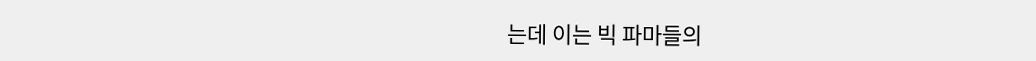는데 이는 빅 파마들의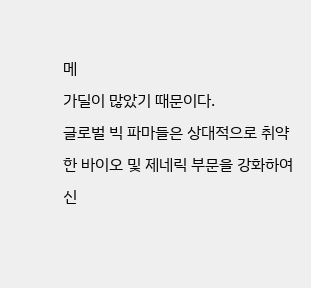메
가딜이 많았기 때문이다.
글로벌 빅 파마들은 상대적으로 취약한 바이오 및 제네릭 부문을 강화하여 신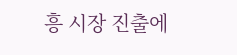흥 시장 진출에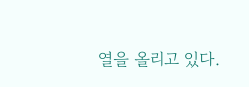열을 올리고 있다.